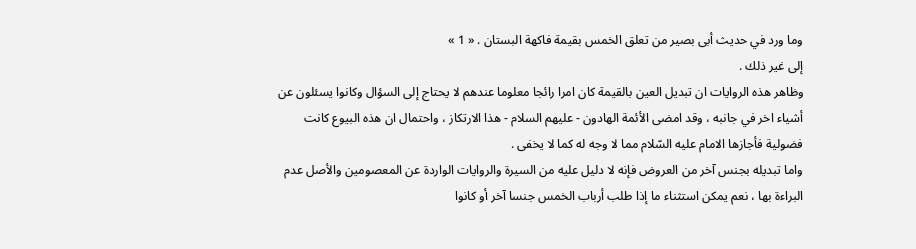وما ورد في حديث أبى بصير من تعلق الخمس بقيمة فاكهة البستان . « 1 »
إلى غير ذلك .
وظاهر هذه الروايات ان تبديل العين بالقيمة كان امرا رائجا معلوما عندهم لا يحتاج إلى السؤال وكانوا يسئلون عن أشياء اخر في جانبه ، وقد امضى الأئمة الهادون - عليهم السلام - هذا الارتكاز ، واحتمال ان هذه البيوع كانت فضولية فأجازها الامام عليه السّلام مما لا وجه له كما لا يخفى .
واما تبديله بجنس آخر من العروض فإنه لا دليل عليه من السيرة والروايات الواردة عن المعصومين والأصل عدم البراءة بها ، نعم يمكن استثناء ما إذا طلب أرباب الخمس جنسا آخر أو كانوا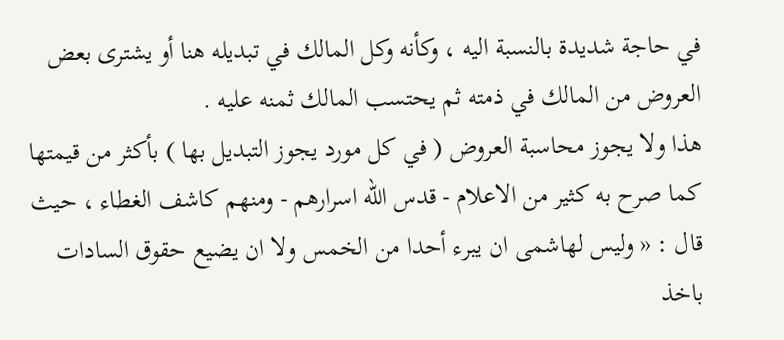في حاجة شديدة بالنسبة اليه ، وكأنه وكل المالك في تبديله هنا أو يشترى بعض العروض من المالك في ذمته ثم يحتسب المالك ثمنه عليه .
هذا ولا يجوز محاسبة العروض ( في كل مورد يجوز التبديل بها ) بأكثر من قيمتها كما صرح به كثير من الاعلام - قدس اللّه اسرارهم - ومنهم كاشف الغطاء ، حيث قال : « وليس لهاشمى ان يبرء أحدا من الخمس ولا ان يضيع حقوق السادات باخذ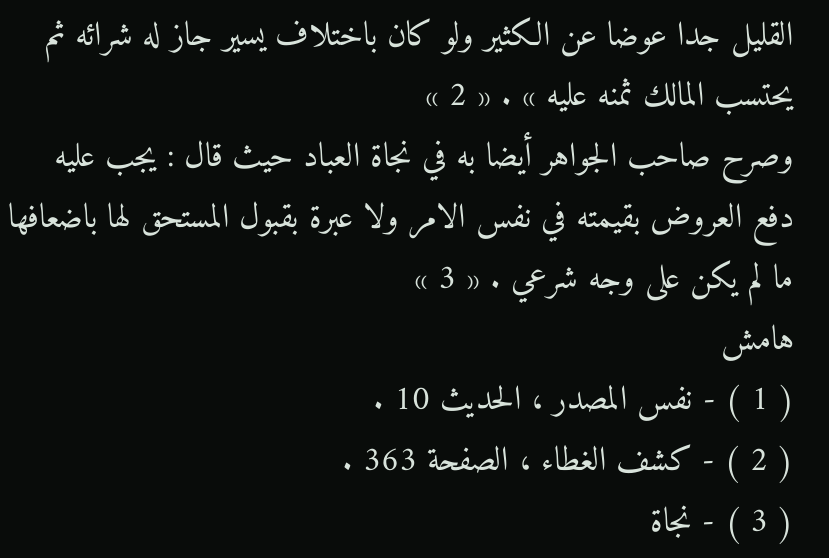القليل جدا عوضا عن الكثير ولو كان باختلاف يسير جاز له شرائه ثم يحتسب المالك ثمنه عليه » . « 2 »
وصرح صاحب الجواهر أيضا به في نجاة العباد حيث قال : يجب عليه دفع العروض بقيمته في نفس الامر ولا عبرة بقبول المستحق لها باضعافها ما لم يكن على وجه شرعي . « 3 »
هامش
( 1 ) - نفس المصدر ، الحديث 10 .
( 2 ) - كشف الغطاء ، الصفحة 363 .
( 3 ) - نجاة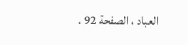العباد ، الصفحة 92 .